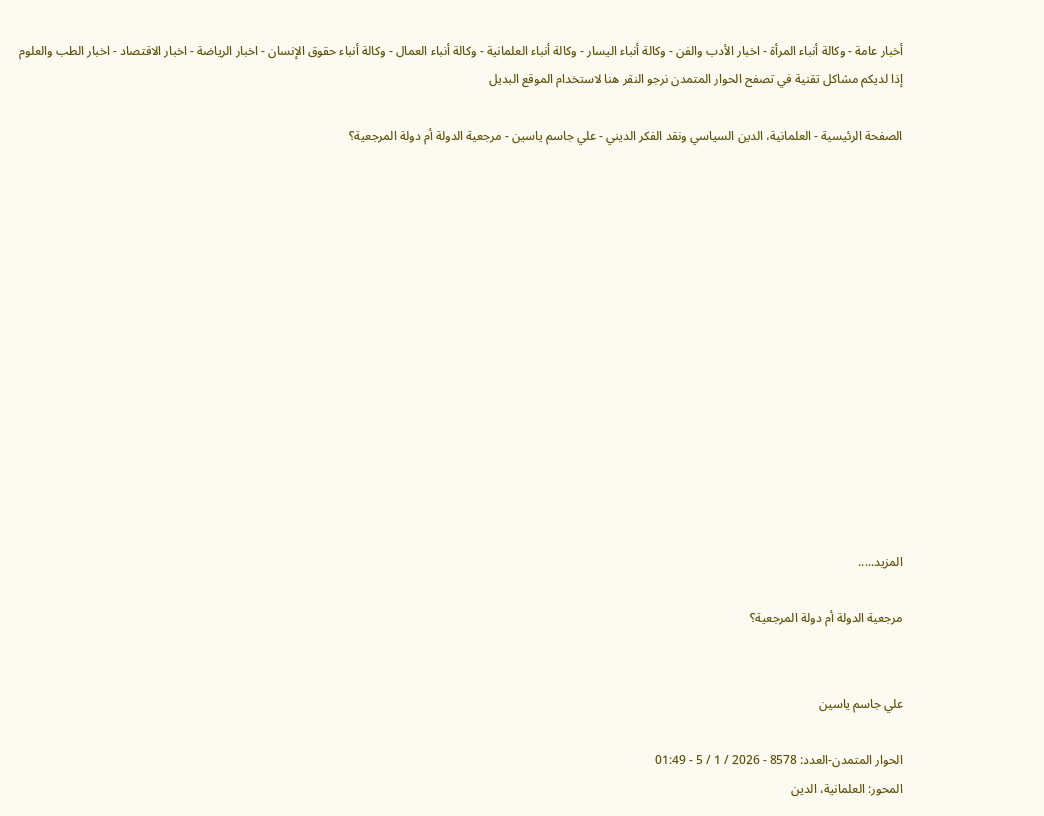أخبار عامة - وكالة أنباء المرأة - اخبار الأدب والفن - وكالة أنباء اليسار - وكالة أنباء العلمانية - وكالة أنباء العمال - وكالة أنباء حقوق الإنسان - اخبار الرياضة - اخبار الاقتصاد - اخبار الطب والعلوم
إذا لديكم مشاكل تقنية في تصفح الحوار المتمدن نرجو النقر هنا لاستخدام الموقع البديل

الصفحة الرئيسية - العلمانية، الدين السياسي ونقد الفكر الديني - علي جاسم ياسين - مرجعية الدولة أم دولة المرجعية؟














المزيد.....

مرجعية الدولة أم دولة المرجعية؟


علي جاسم ياسين

الحوار المتمدن-العدد: 8578 - 2026 / 1 / 5 - 01:49
المحور: العلمانية، الدين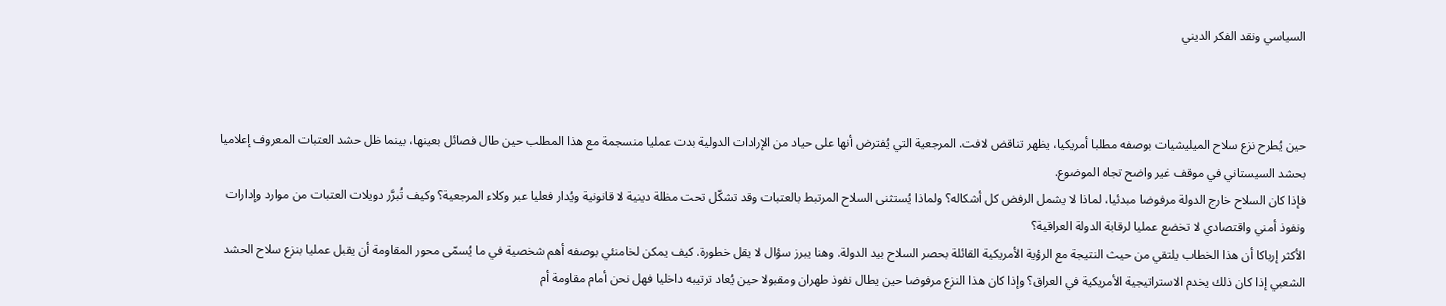السياسي ونقد الفكر الديني



حين يُطرح نزع سلاح الميليشيات بوصفه مطلبا أمريكيا، يظهر تناقض لافت. المرجعية التي يُفترض أنها على حياد من الإرادات الدولية بدت عمليا منسجمة مع هذا المطلب حين طال فصائل بعينها، بينما ظل حشد العتبات المعروف إعلاميا بحشد السيستاني في موقف غير واضح تجاه الموضوع.
فإذا كان السلاح خارج الدولة مرفوضا مبدئيا، لماذا لا يشمل الرفض كل أشكاله؟ ولماذا يُستثنى السلاح المرتبط بالعتبات وقد تشكّل تحت مظلة دينية لا قانونية ويُدار فعليا عبر وكلاء المرجعية؟ وكيف تُبرَّر دويلات العتبات من موارد وإدارات ونفوذ أمني واقتصادي لا تخضع عمليا لرقابة الدولة العراقية؟
الأكثر إرباكا أن هذا الخطاب يلتقي من حيث النتيجة مع الرؤية الأمريكية القائلة بحصر السلاح بيد الدولة. وهنا يبرز سؤال لا يقل خطورة. كيف يمكن لخامنئي بوصفه أهم شخصية في ما يُسمّى محور المقاومة أن يقبل عمليا بنزع سلاح الحشد الشعبي إذا كان ذلك يخدم الاستراتيجية الأمريكية في العراق؟ وإذا كان هذا النزع مرفوضا حين يطال نفوذ طهران ومقبولا حين يُعاد ترتيبه داخليا فهل نحن أمام مقاومة أم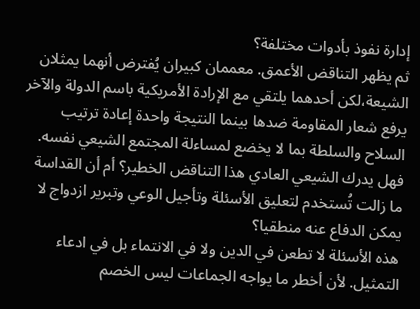إدارة نفوذ بأدوات مختلفة؟
ثم يظهر التناقض الأعمق. معممان كبيران يُفترض أنهما يمثلان الشيعة،لكن أحدهما يلتقي مع الإرادة الأمريكية باسم الدولة والآخر يرفع شعار المقاومة ضدها بينما النتيجة واحدة إعادة ترتيب السلاح والسلطة بما لا يخضع لمساءلة المجتمع الشيعي نفسه.
فهل يدرك الشيعي العادي هذا التناقض الخطير؟ أم أن القداسة ما زالت تُستخدم لتعليق الأسئلة وتأجيل الوعي وتبرير ازدواج لا يمكن الدفاع عنه منطقيا؟
هذه الأسئلة لا تطعن في الدين ولا في الانتماء بل في ادعاء التمثيل. لأن أخطر ما يواجه الجماعات ليس الخصم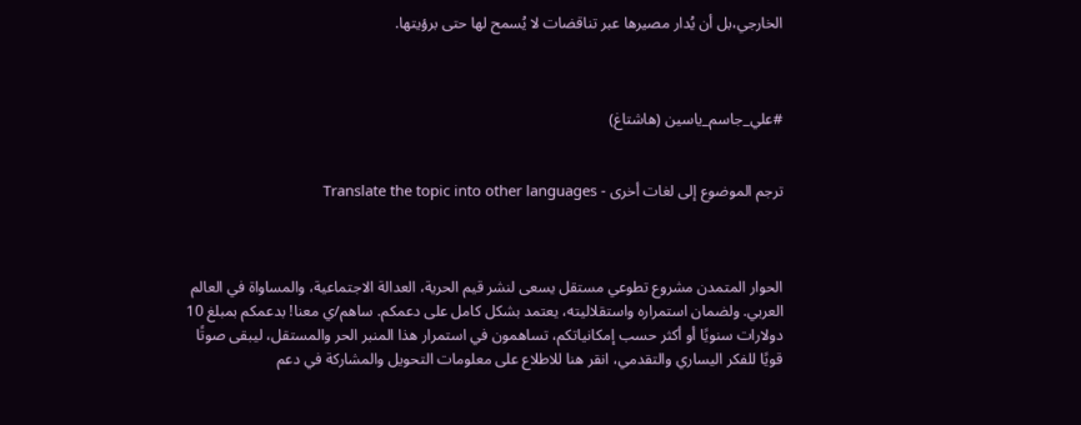الخارجي،بل أن يُدار مصيرها عبر تناقضات لا يُسمح لها حتى برؤيتها.



#علي_جاسم_ياسين (هاشتاغ)


ترجم الموضوع إلى لغات أخرى - Translate the topic into other languages



الحوار المتمدن مشروع تطوعي مستقل يسعى لنشر قيم الحرية، العدالة الاجتماعية، والمساواة في العالم العربي. ولضمان استمراره واستقلاليته، يعتمد بشكل كامل على دعمكم. ساهم/ي معنا! بدعمكم بمبلغ 10 دولارات سنويًا أو أكثر حسب إمكانياتكم، تساهمون في استمرار هذا المنبر الحر والمستقل، ليبقى صوتًا قويًا للفكر اليساري والتقدمي، انقر هنا للاطلاع على معلومات التحويل والمشاركة في دعم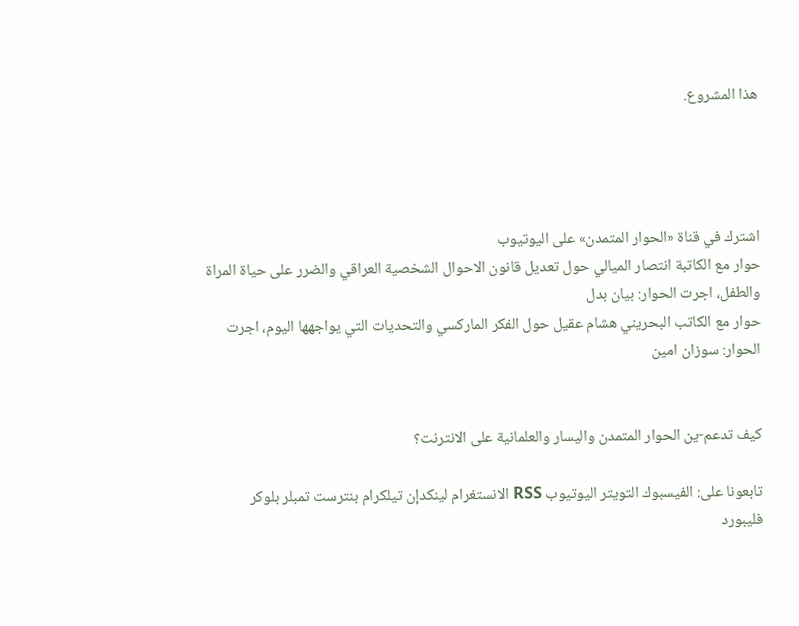هذا المشروع.




اشترك في قناة «الحوار المتمدن» على اليوتيوب
حوار مع الكاتبة انتصار الميالي حول تعديل قانون الاحوال الشخصية العراقي والضرر على حياة المراة والطفل، اجرت الحوار: بيان بدل
حوار مع الكاتب البحريني هشام عقيل حول الفكر الماركسي والتحديات التي يواجهها اليوم، اجرت الحوار: سوزان امين


كيف تدعم-ين الحوار المتمدن واليسار والعلمانية على الانترنت؟

تابعونا على: الفيسبوك التويتر اليوتيوب RSS الانستغرام لينكدإن تيلكرام بنترست تمبلر بلوكر فليبورد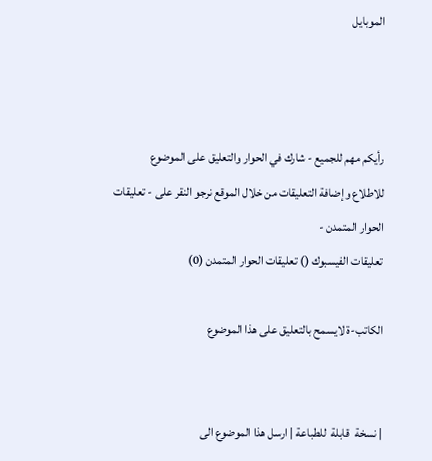الموبايل



رأيكم مهم للجميع - شارك في الحوار والتعليق على الموضوع
للاطلاع وإضافة التعليقات من خلال الموقع نرجو النقر على - تعليقات الحوار المتمدن -
تعليقات الفيسبوك () تعليقات الحوار المتمدن (0)

الكاتب-ة لايسمح بالتعليق على هذا الموضوع


| نسخة  قابلة  للطباعة | ارسل هذا الموضوع الى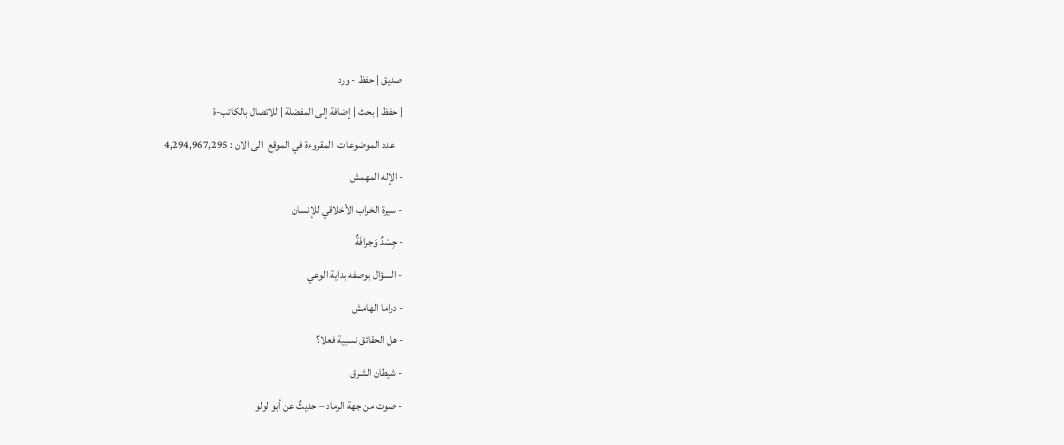صديق | حفظ - ورد
| حفظ | بحث | إضافة إلى المفضلة | للاتصال بالكاتب-ة
    عدد الموضوعات  المقروءة في الموقع  الى الان : 4,294,967,295
- الإله المهمش
- سيرة الخراب الأخلاقي للإنسان
- جِسْدٌ وَجرافَةٌ
- السؤال بوصفه بداية الوعي
- دراما الهامش
- هل الحقائق نسبية فعلا؟
- شيطان الشرق
- صوت من جهة الرماد – حديثٌ عن أبو لولو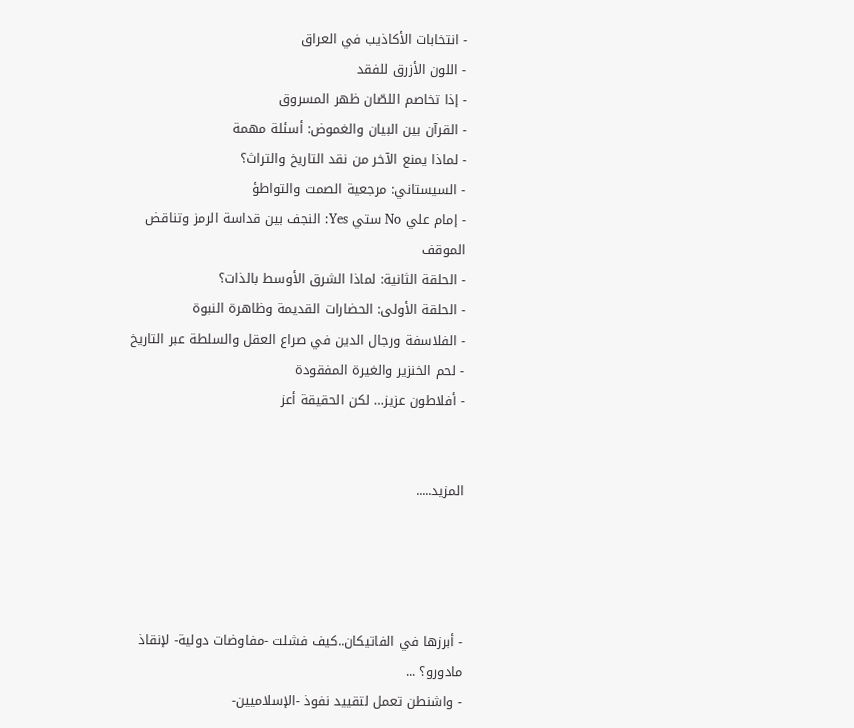- انتخابات الأكاذيب في العراق
- اللون الأزرق للفقد
- إذا تخاصم اللصّان ظهر المسروق
- القرآن بين البيان والغموض: أسئلة مهمة
- لماذا يمنع الآخر من نقد التاريخ والتراث؟
- السيستاني: مرجعية الصمت والتواطؤ
- إمام علي No ستي Yes: النجف بين قداسة الرمز وتناقض الموقف
- الحلقة الثانية: لماذا الشرق الأوسط بالذات؟
- الحلقة الأولى: الحضارات القديمة وظاهرة النبوة
- الفلاسفة ورجال الدين في صراع العقل والسلطة عبر التاريخ
- لحم الخنزير والغيرة المفقودة
- أفلاطون عزيز… لكن الحقيقة أعز


المزيد.....




- أبرزها في الفاتيكان..كيف فشلت -مفاوضات دولية- لإنقاذ مادورو؟ ...
- واشنطن تعمل لتقييد نفوذ -الإسلاميين-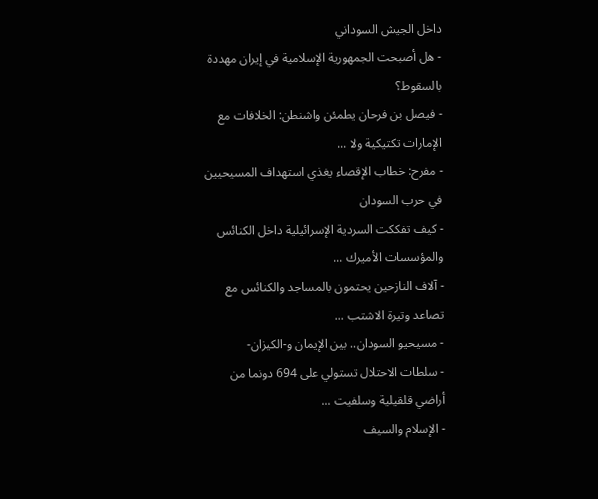داخل الجيش السوداني
- هل أصبحت الجمهورية الإسلامية في إيران مهددة بالسقوط؟
- فيصل بن فرحان يطمئن واشنطن: الخلافات مع الإمارات تكتيكية ولا ...
- مفرح: خطاب الإقصاء يغذي استهداف المسيحيين في حرب السودان
- كيف تفككت السردية الإسرائيلية داخل الكنائس والمؤسسات الأميرك ...
- آلاف النازحين يحتمون بالمساجد والكنائس مع تصاعد وتيرة الاشتب ...
- مسيحيو السودان.. بين الإيمان و-الكيزان-
- سلطات الاحتلال تستولي على 694 دونما من أراضي قلقيلية وسلفيت ...
- الإسلام والسيف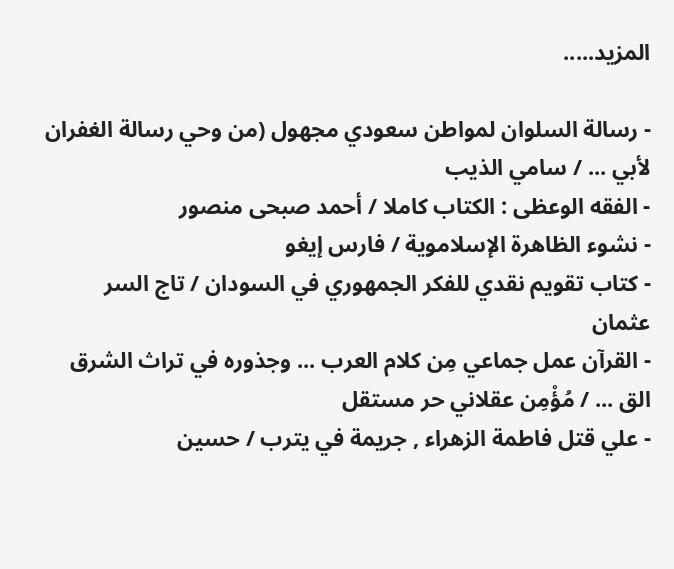المزيد.....

- رسالة السلوان لمواطن سعودي مجهول (من وحي رسالة الغفران لأبي ... / سامي الذيب
- الفقه الوعظى : الكتاب كاملا / أحمد صبحى منصور
- نشوء الظاهرة الإسلاموية / فارس إيغو
- كتاب تقويم نقدي للفكر الجمهوري في السودان / تاج السر عثمان
- القرآن عمل جماعي مِن كلام العرب ... وجذوره في تراث الشرق الق ... / مُؤْمِن عقلاني حر مستقل
- علي قتل فاطمة الزهراء , جريمة في يترب / حسين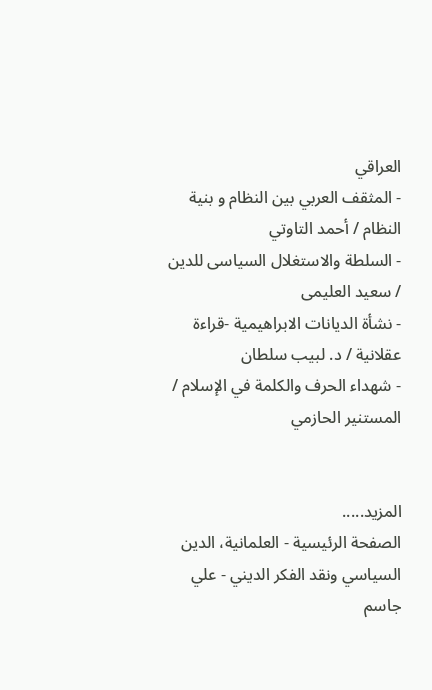العراقي
- المثقف العربي بين النظام و بنية النظام / أحمد التاوتي
- السلطة والاستغلال السياسى للدين / سعيد العليمى
- نشأة الديانات الابراهيمية -قراءة عقلانية / د. لبيب سلطان
- شهداء الحرف والكلمة في الإسلام / المستنير الحازمي


المزيد.....
الصفحة الرئيسية - العلمانية، الدين السياسي ونقد الفكر الديني - علي جاسم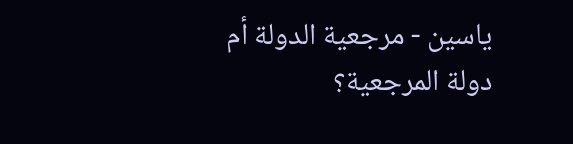ياسين - مرجعية الدولة أم دولة المرجعية؟